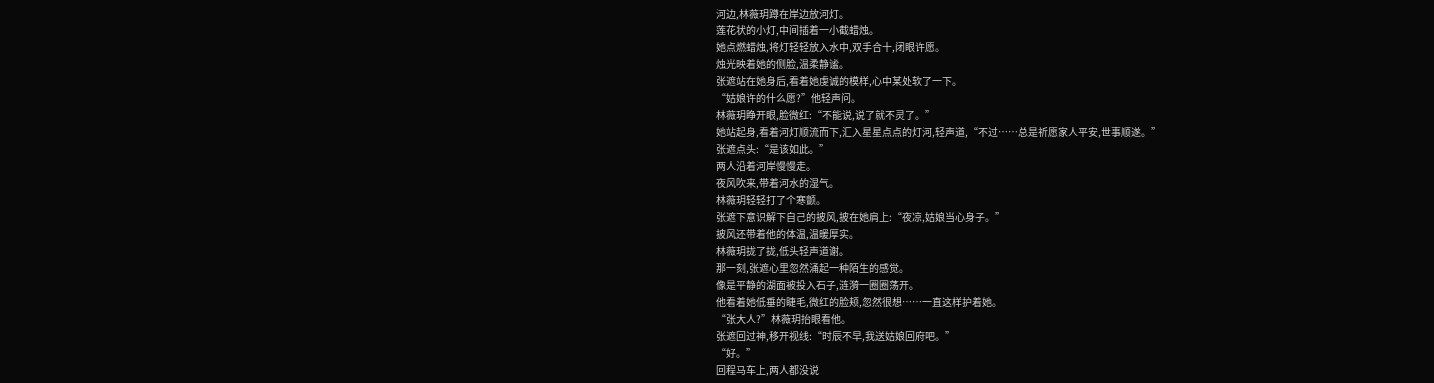河边,林薇玥蹲在岸边放河灯。
莲花状的小灯,中间插着一小截蜡烛。
她点燃蜡烛,将灯轻轻放入水中,双手合十,闭眼许愿。
烛光映着她的侧脸,温柔静谧。
张遮站在她身后,看着她虔诚的模样,心中某处软了一下。
“姑娘许的什么愿?”他轻声问。
林薇玥睁开眼,脸微红:“不能说,说了就不灵了。”
她站起身,看着河灯顺流而下,汇入星星点点的灯河,轻声道,“不过……总是祈愿家人平安,世事顺遂。”
张遮点头:“是该如此。”
两人沿着河岸慢慢走。
夜风吹来,带着河水的湿气。
林薇玥轻轻打了个寒颤。
张遮下意识解下自己的披风,披在她肩上:“夜凉,姑娘当心身子。”
披风还带着他的体温,温暖厚实。
林薇玥拢了拢,低头轻声道谢。
那一刻,张遮心里忽然涌起一种陌生的感觉。
像是平静的湖面被投入石子,涟漪一圈圈荡开。
他看着她低垂的睫毛,微红的脸颊,忽然很想……一直这样护着她。
“张大人?”林薇玥抬眼看他。
张遮回过神,移开视线:“时辰不早,我送姑娘回府吧。”
“好。”
回程马车上,两人都没说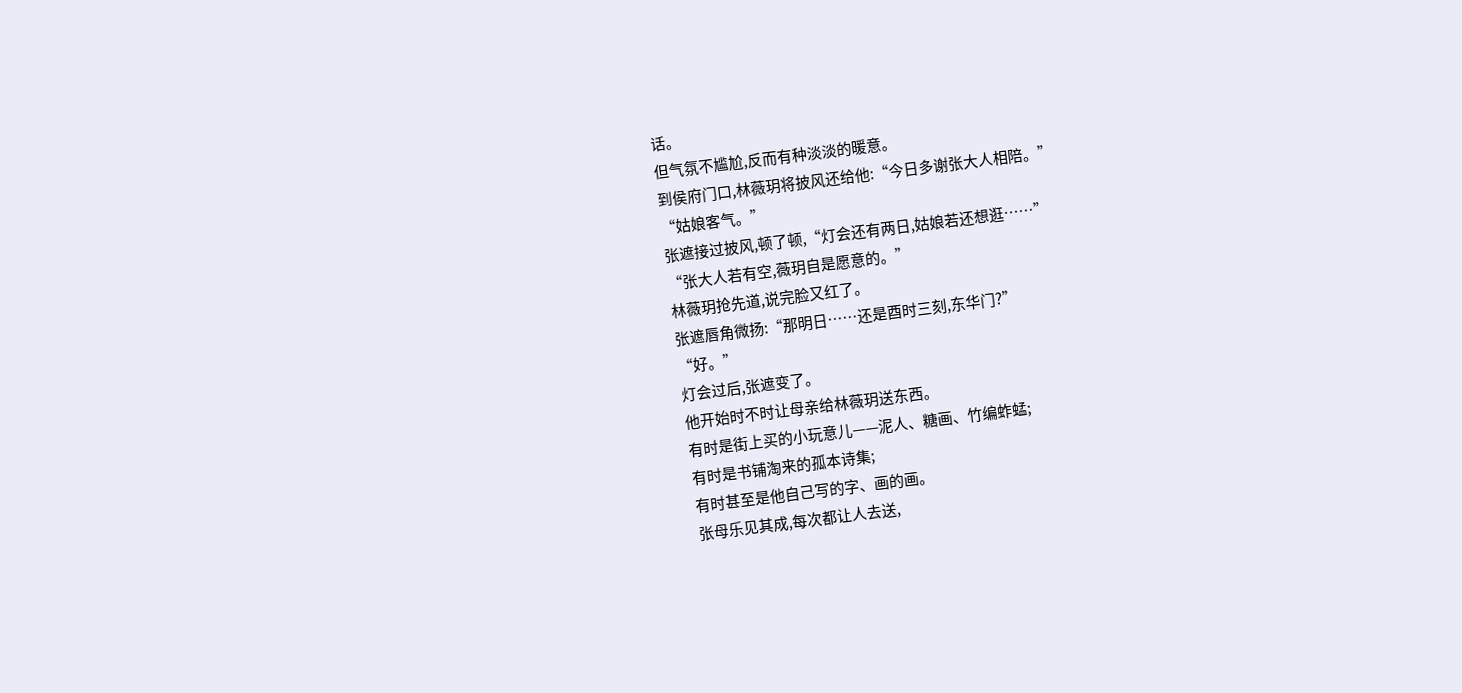话。
但气氛不尴尬,反而有种淡淡的暖意。
到侯府门口,林薇玥将披风还给他:“今日多谢张大人相陪。”
“姑娘客气。”
张遮接过披风,顿了顿,“灯会还有两日,姑娘若还想逛……”
“张大人若有空,薇玥自是愿意的。”
林薇玥抢先道,说完脸又红了。
张遮唇角微扬:“那明日……还是酉时三刻,东华门?”
“好。”
灯会过后,张遮变了。
他开始时不时让母亲给林薇玥送东西。
有时是街上买的小玩意儿——泥人、糖画、竹编蚱蜢;
有时是书铺淘来的孤本诗集;
有时甚至是他自己写的字、画的画。
张母乐见其成,每次都让人去送,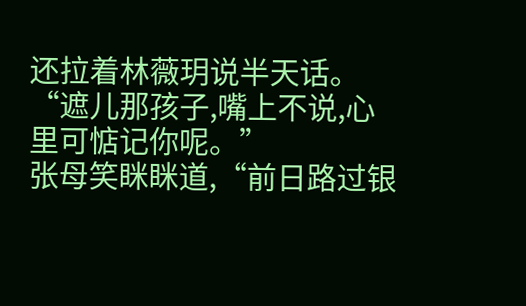还拉着林薇玥说半天话。
“遮儿那孩子,嘴上不说,心里可惦记你呢。”
张母笑眯眯道,“前日路过银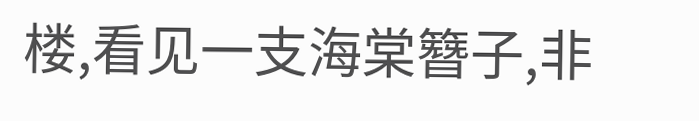楼,看见一支海棠簪子,非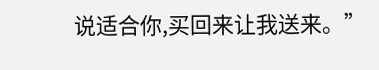说适合你,买回来让我送来。”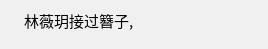林薇玥接过簪子,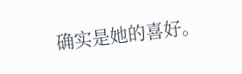确实是她的喜好。